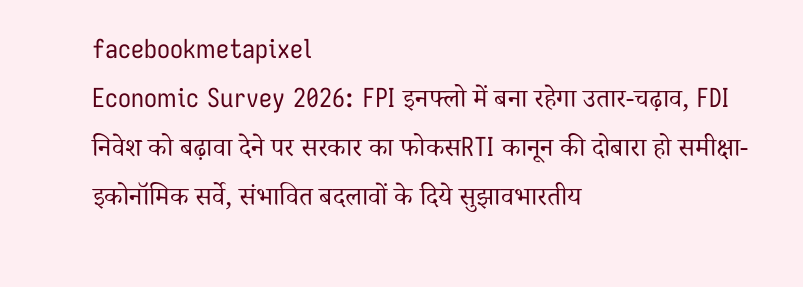facebookmetapixel
Economic Survey 2026: FPI इनफ्लो में बना रहेगा उतार-चढ़ाव, FDI निवेश को बढ़ावा देने पर सरकार का फोकसRTI कानून की दोबारा हो समीक्षा- इकोनॉमिक सर्वे, संभावित बदलावों के दिये सुझावभारतीय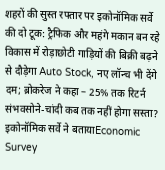शहरों की सुस्त रफ्तार पर इकोनॉमिक सर्वे की दो टूक: ट्रैफिक और महंगे मकान बन रहे विकास में रोड़ाछोटी गाड़ियों की बिक्री बढ़ने से दौड़ेगा Auto Stock, नए लॉन्च भी देंगे दम; ब्रोकरेज ने कहा – 25% तक रिटर्न संभवसोने-चांदी कब तक नहीं होगा सस्ता? इकोनॉमिक सर्वे ने बतायाEconomic Survey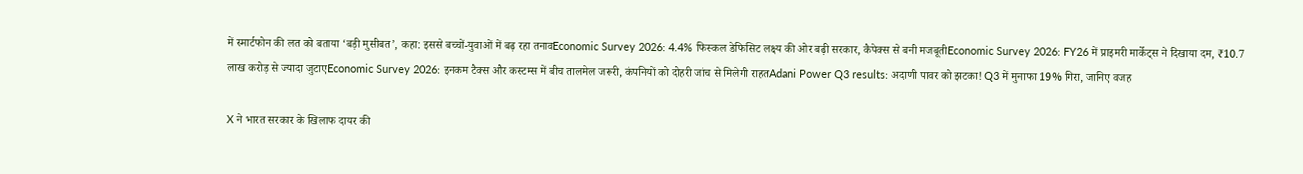में स्मार्टफोन की लत को बताया ‘बड़ी मुसीबत’, कहा: इससे बच्चों-युवाओं में बढ़ रहा तनावEconomic Survey 2026: 4.4% फिस्कल डेफिसिट लक्ष्य की ओर बढ़ी सरकार, कैपेक्स से बनी मजबूतीEconomic Survey 2026: FY26 में प्राइमरी मार्केट्स ने दिखाया दम, ₹10.7 लाख करोड़ से ज्यादा जुटाएEconomic Survey 2026: इनकम टैक्स और कस्टम्स में बीच तालमेल जरूरी, कंपनियों को दोहरी जांच से मिलेगी राहतAdani Power Q3 results: अदाणी पावर को झटका! Q3 में मुनाफा 19% गिरा, जानिए वजह

X ने भारत सरकार के खिलाफ दायर की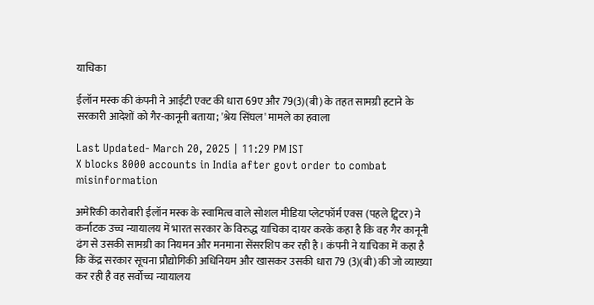याचिका

ईलॉन मस्क की कंपनी ने आईटी एक्ट की धारा 69ए और 79(3)(बी) के तहत सामग्री हटाने के सरकारी आदेशों को गैर-कानूनी बताया; 'श्रेय सिंघल' मामले का हवाला

Last Updated- March 20, 2025 | 11:29 PM IST
X blocks 8000 accounts in India after govt order to combat misinformation

अमेरिकी कारोबारी ईलॉन मस्क के स्वामित्व वाले सोशल मीडिया प्लेटफॉर्म एक्स (पहले ट्विटर) ने कर्नाटक उच्च न्यायालय में भारत सरकार के विरुद्ध याचिका दायर करके कहा है कि वह गैर कानूनी ढंग से उसकी सामग्री का नियमन और मनमाना सेंसरशिप कर रही है। कंपनी ने याचिका में कहा है कि केंद्र सरकार सूचना प्रौद्योगिकी अधिनियम और खासकर उसकी धारा 79 (3)(बी) की जो व्याख्या कर रही है वह सर्वोच्च न्यायालय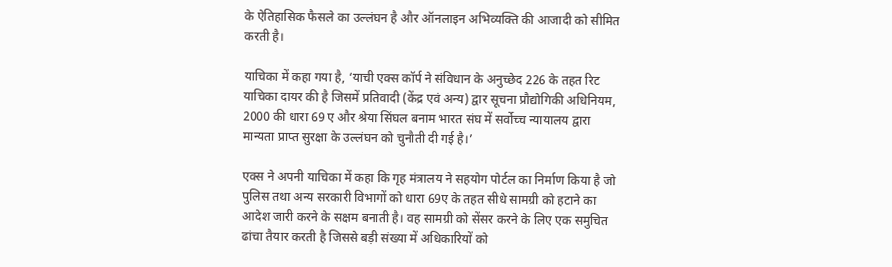के ऐतिहासिक फैसले का उल्लंघन है और ऑनलाइन अभिव्यक्ति की आजादी को सीमित करती है।

याचिका में कहा गया है, ‘याची एक्स कॉर्प ने संविधान के अनुच्छेद 226 के तहत रिट याचिका दायर की है जिसमें प्रतिवादी (केंद्र एवं अन्य) द्वार सूचना प्रौद्योगिकी अधिनियम, 2000 की धारा 69 ए और श्रेया सिंघल बनाम भारत संघ में सर्वोच्च न्यायालय द्वारा मान्यता प्राप्त सुरक्षा के उल्लंघन को चुनौती दी गई है।’

एक्स ने अपनी याचिका में कहा कि गृह मंत्रालय ने सहयोग पोर्टल का निर्माण किया है जो पुलिस तथा अन्य सरकारी विभागों को धारा 69ए के तहत सीधे सामग्री को हटाने का आदेश जारी करने के सक्षम बनाती है। वह सामग्री को सेंसर करने के लिए एक समुचित ढांचा तैयार करती है जिससे बड़ी संख्या में अधिकारियों को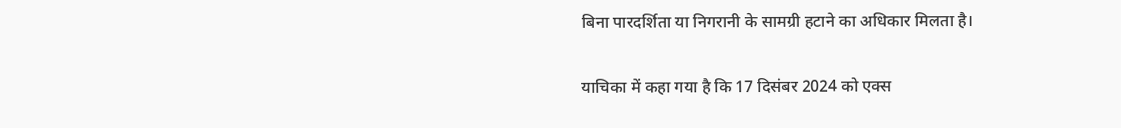बिना पारदर्शिता या निगरानी के सामग्री हटाने का अधिकार मिलता है।

याचिका में कहा गया है कि 17 दिसंबर 2024 को एक्स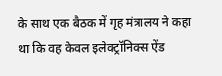के साथ एक बैठक में गृह मंत्रालय ने कहा था कि वह केवल इलेक्ट्रॉनिक्स ऐंड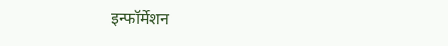इन्फॉर्मेशन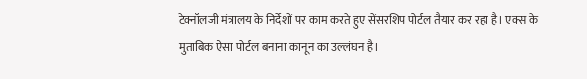टेक्नॉलजी मंत्रालय के निर्देशों पर काम करते हुए सेंसरशिप पोर्टल तैयार कर रहा है। एक्स के मुताबिक ऐसा पोर्टल बनाना कानून का उल्लंघन है।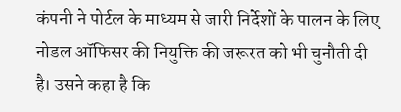कंपनी ने पोर्टल के माध्यम से जारी निर्देशों के पालन के लिए नोडल ऑफिसर की नियुक्ति की जरूरत को भी चुनौती दी है। उसने कहा है कि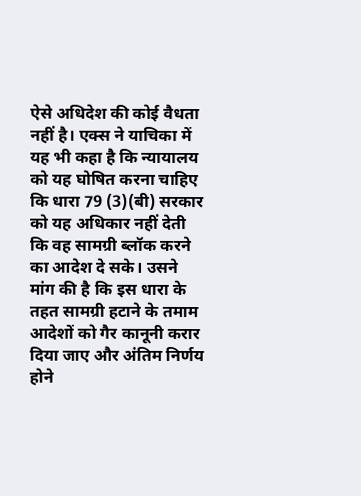ऐसे अधिदेश की कोई वैधता नहीं है। एक्स ने याचिका में यह भी कहा है कि न्यायालय को यह घोषित करना चाहिए कि धारा 79 (3)(बी) सरकार को यह अधिकार नहीं देती कि वह सामग्री ब्लॉक करने का आदेश दे सके। उसने मांग की है कि इस धारा के तहत सामग्री हटाने के तमाम आदेशों को गैर कानूनी करार दिया जाए और अंतिम निर्णय होने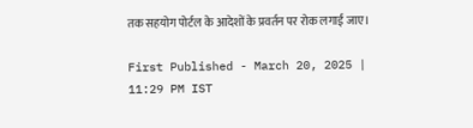तक सहयोग पोर्टल के आदेशों के प्रवर्तन पर रोक लगाई जाए।

First Published - March 20, 2025 | 11:29 PM IST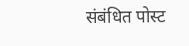संबंधित पोस्ट